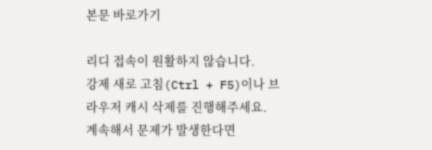본문 바로가기

리디 접속이 원활하지 않습니다.
강제 새로 고침(Ctrl + F5)이나 브라우저 캐시 삭제를 진행해주세요.
계속해서 문제가 발생한다면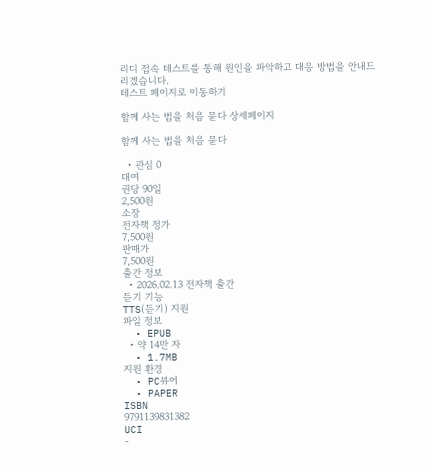리디 접속 테스트를 통해 원인을 파악하고 대응 방법을 안내드리겠습니다.
테스트 페이지로 이동하기

함께 사는 법을 처음 묻다 상세페이지

함께 사는 법을 처음 묻다

  • 관심 0
대여
권당 90일
2,500원
소장
전자책 정가
7,500원
판매가
7,500원
출간 정보
  • 2026.02.13 전자책 출간
듣기 기능
TTS(듣기) 지원
파일 정보
  • EPUB
  • 약 14만 자
  • 1.7MB
지원 환경
  • PC뷰어
  • PAPER
ISBN
9791139831382
UCI
-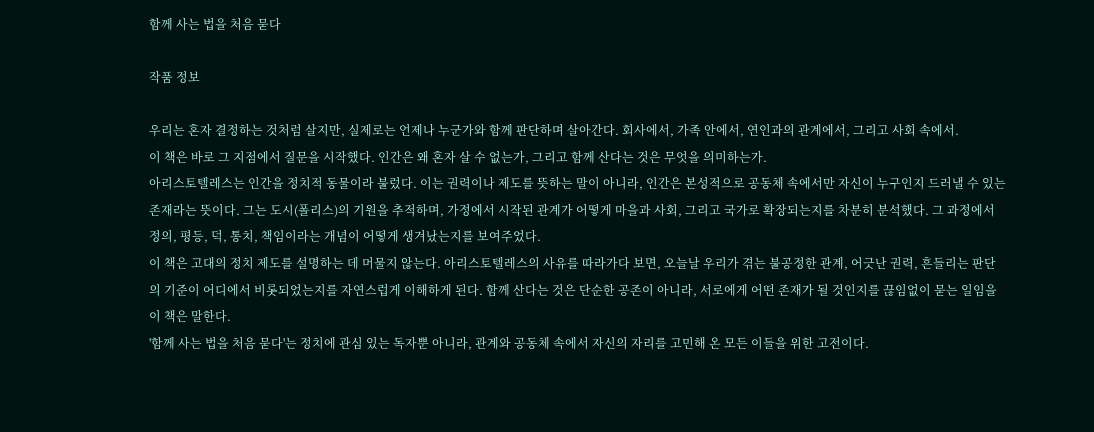함께 사는 법을 처음 묻다

작품 정보

우리는 혼자 결정하는 것처럼 살지만, 실제로는 언제나 누군가와 함께 판단하며 살아간다. 회사에서, 가족 안에서, 연인과의 관계에서, 그리고 사회 속에서.
이 책은 바로 그 지점에서 질문을 시작했다. 인간은 왜 혼자 살 수 없는가, 그리고 함께 산다는 것은 무엇을 의미하는가.
아리스토텔레스는 인간을 정치적 동물이라 불렀다. 이는 권력이나 제도를 뜻하는 말이 아니라, 인간은 본성적으로 공동체 속에서만 자신이 누구인지 드러낼 수 있는 존재라는 뜻이다. 그는 도시(폴리스)의 기원을 추적하며, 가정에서 시작된 관계가 어떻게 마을과 사회, 그리고 국가로 확장되는지를 차분히 분석했다. 그 과정에서 정의, 평등, 덕, 통치, 책임이라는 개념이 어떻게 생겨났는지를 보여주었다.
이 책은 고대의 정치 제도를 설명하는 데 머물지 않는다. 아리스토텔레스의 사유를 따라가다 보면, 오늘날 우리가 겪는 불공정한 관계, 어긋난 권력, 흔들리는 판단의 기준이 어디에서 비롯되었는지를 자연스럽게 이해하게 된다. 함께 산다는 것은 단순한 공존이 아니라, 서로에게 어떤 존재가 될 것인지를 끊임없이 묻는 일임을 이 책은 말한다.
'함께 사는 법을 처음 묻다'는 정치에 관심 있는 독자뿐 아니라, 관계와 공동체 속에서 자신의 자리를 고민해 온 모든 이들을 위한 고전이다.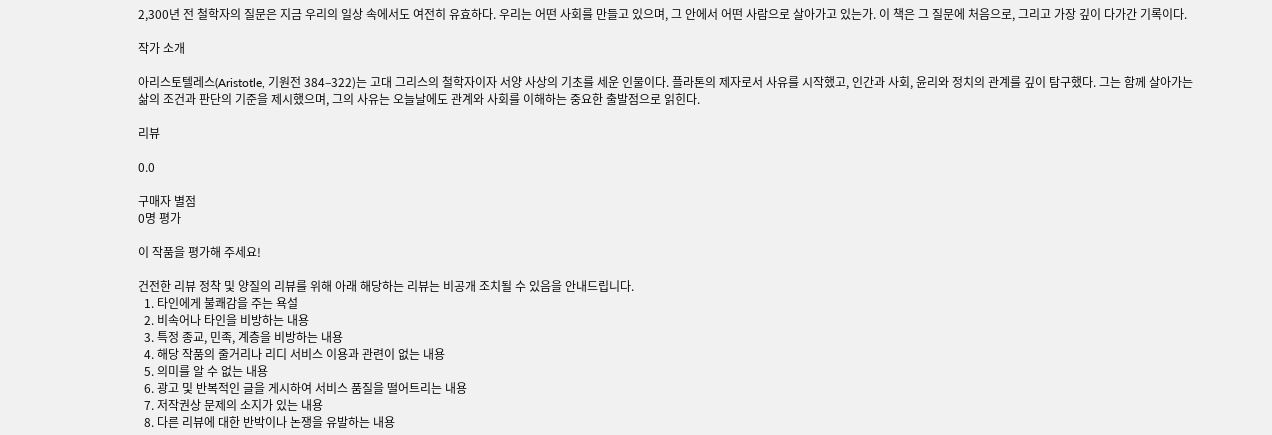2,300년 전 철학자의 질문은 지금 우리의 일상 속에서도 여전히 유효하다. 우리는 어떤 사회를 만들고 있으며, 그 안에서 어떤 사람으로 살아가고 있는가. 이 책은 그 질문에 처음으로, 그리고 가장 깊이 다가간 기록이다.

작가 소개

아리스토텔레스(Aristotle, 기원전 384–322)는 고대 그리스의 철학자이자 서양 사상의 기초를 세운 인물이다. 플라톤의 제자로서 사유를 시작했고, 인간과 사회, 윤리와 정치의 관계를 깊이 탐구했다. 그는 함께 살아가는 삶의 조건과 판단의 기준을 제시했으며, 그의 사유는 오늘날에도 관계와 사회를 이해하는 중요한 출발점으로 읽힌다.

리뷰

0.0

구매자 별점
0명 평가

이 작품을 평가해 주세요!

건전한 리뷰 정착 및 양질의 리뷰를 위해 아래 해당하는 리뷰는 비공개 조치될 수 있음을 안내드립니다.
  1. 타인에게 불쾌감을 주는 욕설
  2. 비속어나 타인을 비방하는 내용
  3. 특정 종교, 민족, 계층을 비방하는 내용
  4. 해당 작품의 줄거리나 리디 서비스 이용과 관련이 없는 내용
  5. 의미를 알 수 없는 내용
  6. 광고 및 반복적인 글을 게시하여 서비스 품질을 떨어트리는 내용
  7. 저작권상 문제의 소지가 있는 내용
  8. 다른 리뷰에 대한 반박이나 논쟁을 유발하는 내용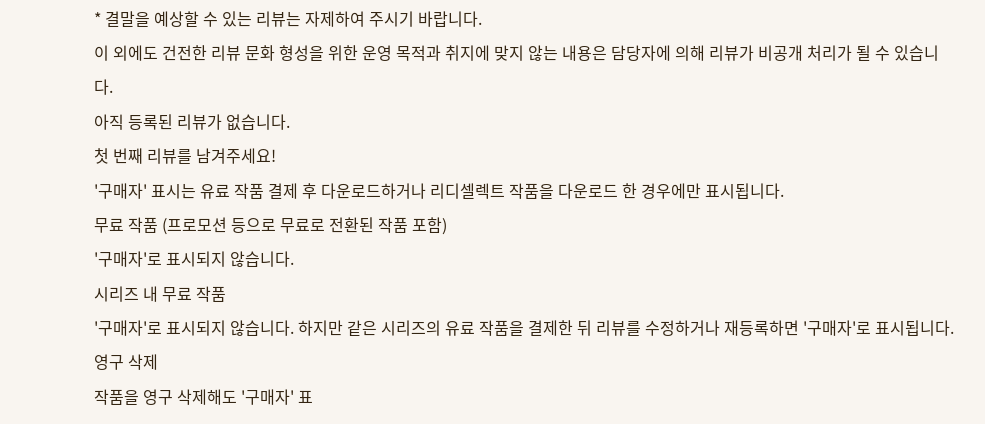* 결말을 예상할 수 있는 리뷰는 자제하여 주시기 바랍니다.
이 외에도 건전한 리뷰 문화 형성을 위한 운영 목적과 취지에 맞지 않는 내용은 담당자에 의해 리뷰가 비공개 처리가 될 수 있습니다.
아직 등록된 리뷰가 없습니다.
첫 번째 리뷰를 남겨주세요!
'구매자' 표시는 유료 작품 결제 후 다운로드하거나 리디셀렉트 작품을 다운로드 한 경우에만 표시됩니다.
무료 작품 (프로모션 등으로 무료로 전환된 작품 포함)
'구매자'로 표시되지 않습니다.
시리즈 내 무료 작품
'구매자'로 표시되지 않습니다. 하지만 같은 시리즈의 유료 작품을 결제한 뒤 리뷰를 수정하거나 재등록하면 '구매자'로 표시됩니다.
영구 삭제
작품을 영구 삭제해도 '구매자' 표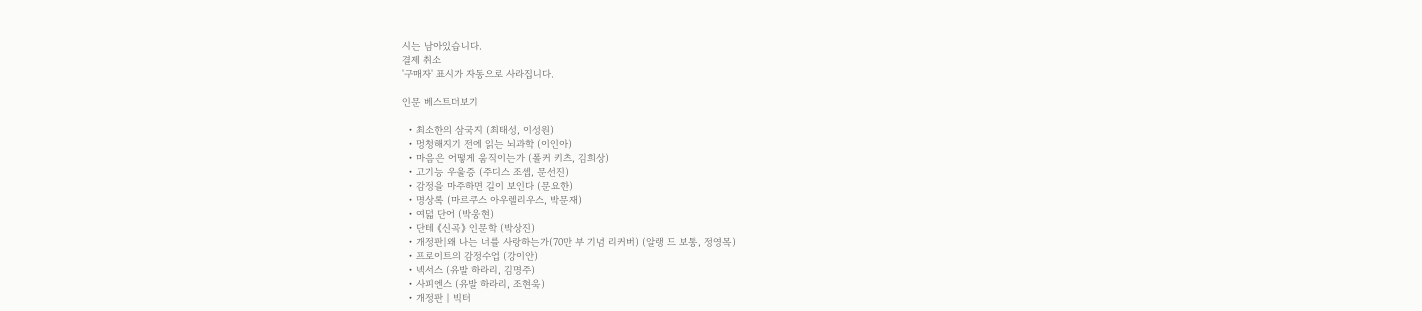시는 남아있습니다.
결제 취소
'구매자' 표시가 자동으로 사라집니다.

인문 베스트더보기

  • 최소한의 삼국지 (최태성, 이성원)
  • 멍청해지기 전에 읽는 뇌과학 (이인아)
  • 마음은 어떻게 움직이는가 (폴커 키츠, 김희상)
  • 고기능 우울증 (주디스 조셉, 문선진)
  • 감정을 마주하면 길이 보인다 (문요한)
  • 명상록 (마르쿠스 아우렐리우스, 박문재)
  • 여덟 단어 (박웅현)
  • 단테 《신곡》 인문학 (박상진)
  • 개정판|왜 나는 너를 사랑하는가(70만 부 기념 리커버) (알랭 드 보통, 정영목)
  • 프로이트의 감정수업 (강이안)
  • 넥서스 (유발 하라리, 김명주)
  • 사피엔스 (유발 하라리, 조현욱)
  • 개정판 | 빅터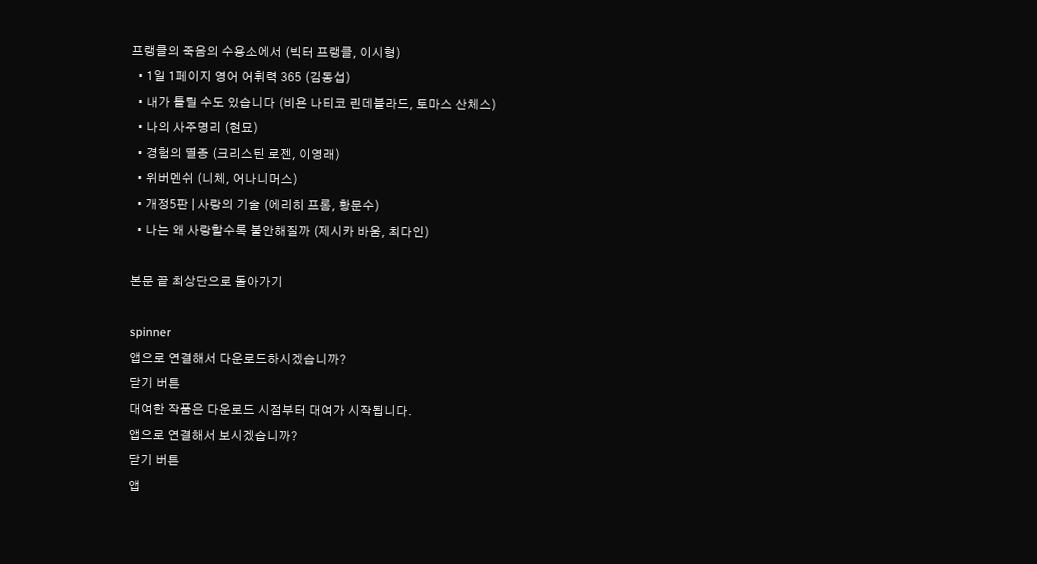프랭클의 죽음의 수용소에서 (빅터 프랭클, 이시형)
  • 1일 1페이지 영어 어휘력 365 (김동섭)
  • 내가 틀릴 수도 있습니다 (비욘 나티코 린데블라드, 토마스 산체스)
  • 나의 사주명리 (현묘)
  • 경험의 멸종 (크리스틴 로젠, 이영래)
  • 위버멘쉬 (니체, 어나니머스)
  • 개정5판 | 사랑의 기술 (에리히 프롬, 황문수)
  • 나는 왜 사랑할수록 불안해질까 (제시카 바움, 최다인)

본문 끝 최상단으로 돌아가기

spinner
앱으로 연결해서 다운로드하시겠습니까?
닫기 버튼
대여한 작품은 다운로드 시점부터 대여가 시작됩니다.
앱으로 연결해서 보시겠습니까?
닫기 버튼
앱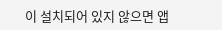이 설치되어 있지 않으면 앱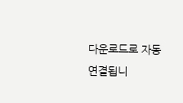다운로드로 자동 연결됩니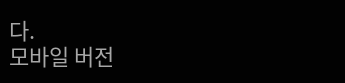다.
모바일 버전